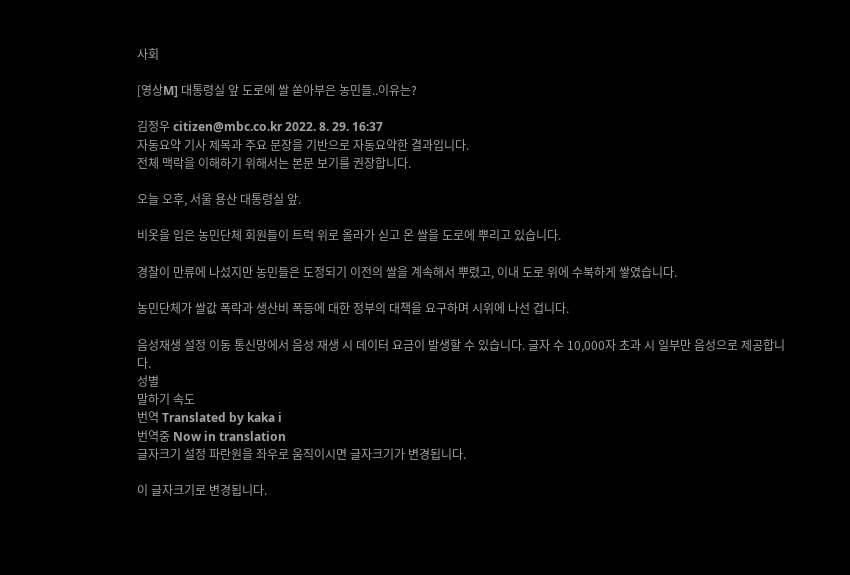사회

[영상M] 대통령실 앞 도로에 쌀 쏟아부은 농민들..이유는?

김정우 citizen@mbc.co.kr 2022. 8. 29. 16:37
자동요약 기사 제목과 주요 문장을 기반으로 자동요약한 결과입니다.
전체 맥락을 이해하기 위해서는 본문 보기를 권장합니다.

오늘 오후, 서울 용산 대통령실 앞.

비옷을 입은 농민단체 회원들이 트럭 위로 올라가 싣고 온 쌀을 도로에 뿌리고 있습니다.

경찰이 만류에 나섰지만 농민들은 도정되기 이전의 쌀을 계속해서 뿌렸고, 이내 도로 위에 수북하게 쌓였습니다.

농민단체가 쌀값 폭락과 생산비 폭등에 대한 정부의 대책을 요구하며 시위에 나선 겁니다.

음성재생 설정 이동 통신망에서 음성 재생 시 데이터 요금이 발생할 수 있습니다. 글자 수 10,000자 초과 시 일부만 음성으로 제공합니다.
성별
말하기 속도
번역 Translated by kaka i
번역중 Now in translation
글자크기 설정 파란원을 좌우로 움직이시면 글자크기가 변경됩니다.

이 글자크기로 변경됩니다.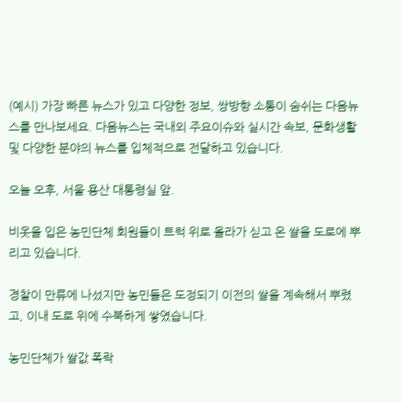(예시) 가장 빠른 뉴스가 있고 다양한 정보, 쌍방향 소통이 숨쉬는 다음뉴스를 만나보세요. 다음뉴스는 국내외 주요이슈와 실시간 속보, 문화생활 및 다양한 분야의 뉴스를 입체적으로 전달하고 있습니다.

오늘 오후, 서울 용산 대통령실 앞.

비옷을 입은 농민단체 회원들이 트럭 위로 올라가 싣고 온 쌀을 도로에 뿌리고 있습니다.

경찰이 만류에 나섰지만 농민들은 도정되기 이전의 쌀을 계속해서 뿌렸고, 이내 도로 위에 수북하게 쌓였습니다.

농민단체가 쌀값 폭락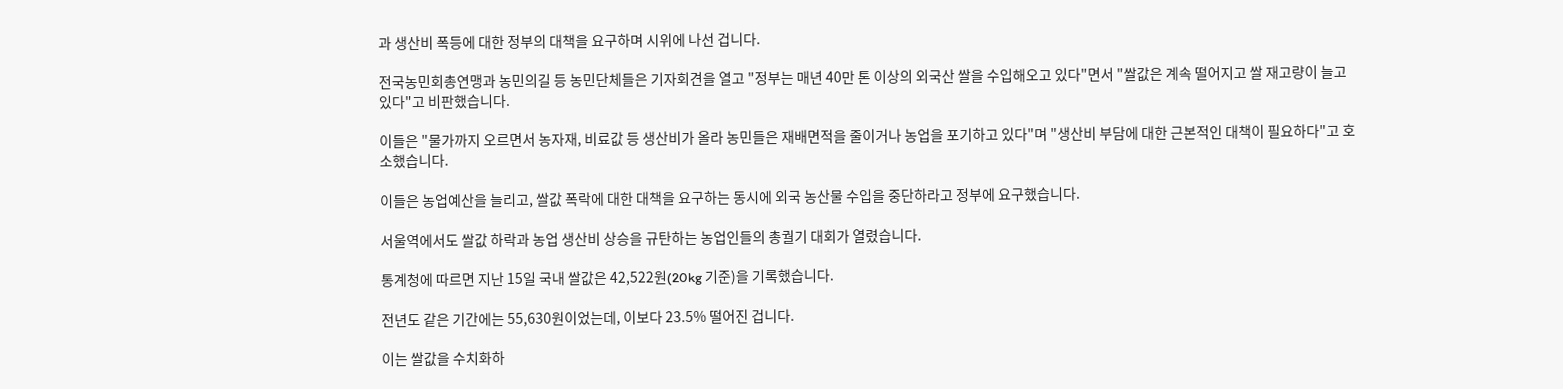과 생산비 폭등에 대한 정부의 대책을 요구하며 시위에 나선 겁니다.

전국농민회총연맹과 농민의길 등 농민단체들은 기자회견을 열고 "정부는 매년 40만 톤 이상의 외국산 쌀을 수입해오고 있다"면서 "쌀값은 계속 떨어지고 쌀 재고량이 늘고 있다"고 비판했습니다.

이들은 "물가까지 오르면서 농자재, 비료값 등 생산비가 올라 농민들은 재배면적을 줄이거나 농업을 포기하고 있다"며 "생산비 부담에 대한 근본적인 대책이 필요하다"고 호소했습니다.

이들은 농업예산을 늘리고, 쌀값 폭락에 대한 대책을 요구하는 동시에 외국 농산물 수입을 중단하라고 정부에 요구했습니다.

서울역에서도 쌀값 하락과 농업 생산비 상승을 규탄하는 농업인들의 총궐기 대회가 열렸습니다.

통계청에 따르면 지난 15일 국내 쌀값은 42,522원(20kg 기준)을 기록했습니다.

전년도 같은 기간에는 55,630원이었는데, 이보다 23.5% 떨어진 겁니다.

이는 쌀값을 수치화하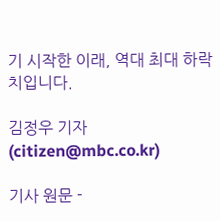기 시작한 이래, 역대 최대 하락치입니다.

김정우 기자 (citizen@mbc.co.kr)

기사 원문 -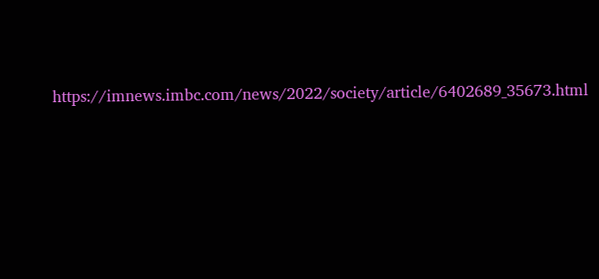https://imnews.imbc.com/news/2022/society/article/6402689_35673.html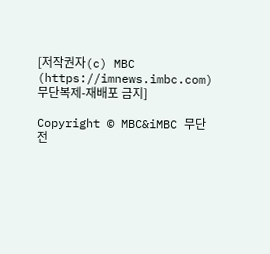[저작권자(c) MBC (https://imnews.imbc.com) 무단복제-재배포 금지]

Copyright © MBC&iMBC 무단 전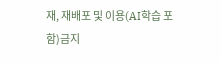재, 재배포 및 이용(AI학습 포함)금지